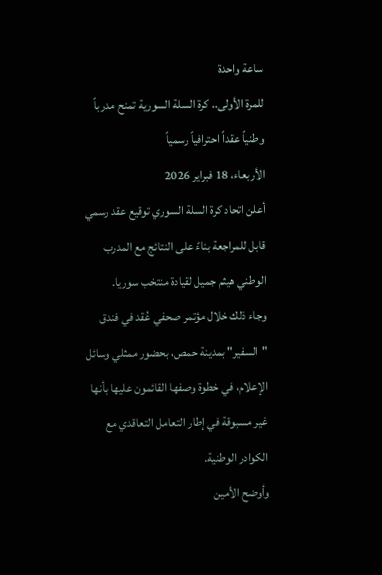ساعة واحدة
للمرة الأولى.. كرة السلة السورية تمنح مدرباً وطنياً عقداً احترافياً رسمياً
الأربعاء، 18 فبراير 2026
أعلن اتحاد كرة السلة السوري توقيع عقد رسمي قابل للمراجعة بناءً على النتائج مع المدرب الوطني هيثم جميل لقيادة منتخب سوريا.
وجاء ذلك خلال مؤتمر صحفي عُقد في فندق "السفير" بمدينة حمص، بحضور ممثلي وسائل الإعلام، في خطوة وصفها القائمون عليها بأنها غير مسبوقة في إطار التعامل التعاقدي مع الكوادر الوطنية.
وأوضح الأمين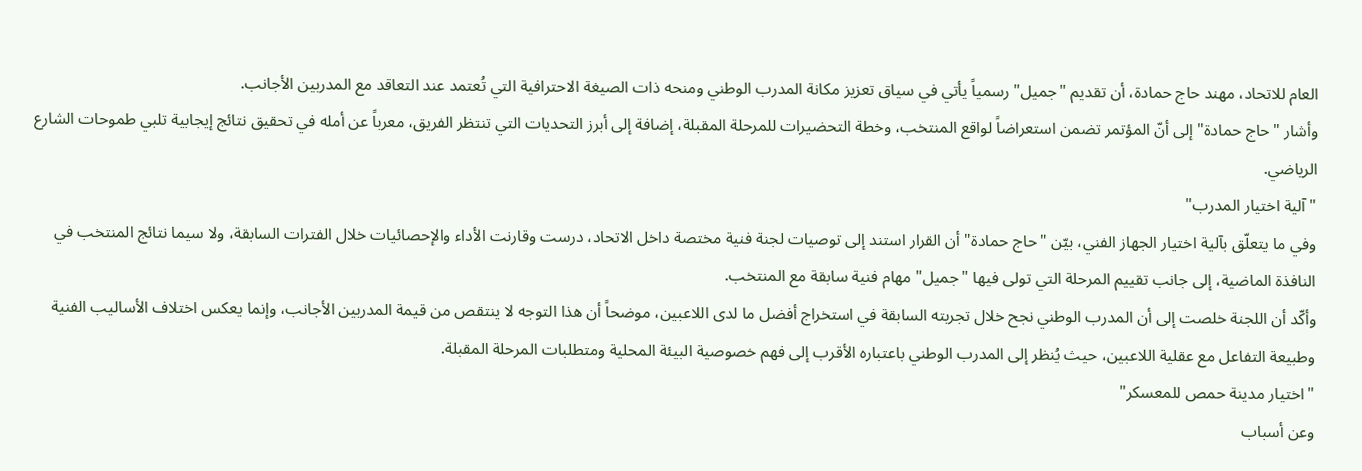العام للاتحاد، مهند حاج حمادة، أن تقديم "جميل" رسمياً يأتي في سياق تعزيز مكانة المدرب الوطني ومنحه ذات الصيغة الاحترافية التي تُعتمد عند التعاقد مع المدربين الأجانب.
وأشار "حاج حمادة" إلى أنّ المؤتمر تضمن استعراضاً لواقع المنتخب، وخطة التحضيرات للمرحلة المقبلة، إضافة إلى أبرز التحديات التي تنتظر الفريق، معرباً عن أمله في تحقيق نتائج إيجابية تلبي طموحات الشارع الرياضي.
"آلية اختيار المدرب"
وفي ما يتعلّق بآلية اختيار الجهاز الفني، بيّن "حاج حمادة" أن القرار استند إلى توصيات لجنة فنية مختصة داخل الاتحاد، درست وقارنت الأداء والإحصائيات خلال الفترات السابقة، ولا سيما نتائج المنتخب في النافذة الماضية، إلى جانب تقييم المرحلة التي تولى فيها "جميل" مهام فنية سابقة مع المنتخب.
وأكّد أن اللجنة خلصت إلى أن المدرب الوطني نجح خلال تجربته السابقة في استخراج أفضل ما لدى اللاعبين، موضحاً أن هذا التوجه لا ينتقص من قيمة المدربين الأجانب، وإنما يعكس اختلاف الأساليب الفنية وطبيعة التفاعل مع عقلية اللاعبين، حيث يُنظر إلى المدرب الوطني باعتباره الأقرب إلى فهم خصوصية البيئة المحلية ومتطلبات المرحلة المقبلة.
"اختيار مدينة حمص للمعسكر"
وعن أسباب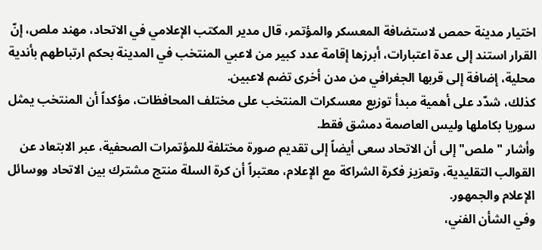اختيار مدينة حمص لاستضافة المعسكر والمؤتمر، قال مدير المكتب الإعلامي في الاتحاد، مهند ملص، إنّ القرار استند إلى عدة اعتبارات، أبرزها إقامة عدد كبير من لاعبي المنتخب في المدينة بحكم ارتباطهم بأندية محلية، إضافة إلى قربها الجغرافي من مدن أخرى تضم لاعبين.
كذلك، شدّد على أهمية مبدأ توزيع معسكرات المنتخب على مختلف المحافظات، مؤكداً أن المنتخب يمثل سوريا بكاملها وليس العاصمة دمشق فقط.
وأشار "ملص" إلى أن الاتحاد سعى أيضاً إلى تقديم صورة مختلفة للمؤتمرات الصحفية، عبر الابتعاد عن القوالب التقليدية، وتعزيز فكرة الشراكة مع الإعلام، معتبراً أن كرة السلة منتج مشترك بين الاتحاد ووسائل الإعلام والجمهور.
وفي الشأن الفني،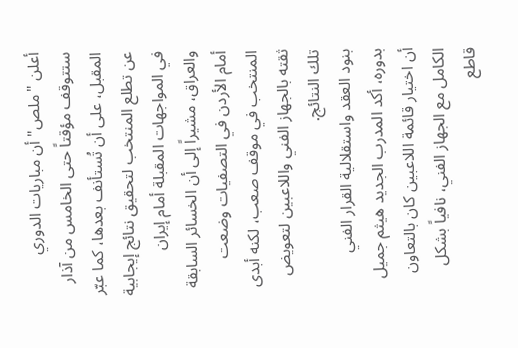أعلن "ملص" أن مباريات الدوري ستتوقف مؤقتاً حتى الخامس من آذار المقبل، على أن تُستأنف بعدها، كما عبّر عن تطلع المنتخب لتحقيق نتائج إيجابية في المواجهات المقبلة أمام إيران والعراق، مشيراً إلى أن الخسائر السابقة أمام الأردن في التصفيات وضعت المنتخب في موقف صعب، لكنه أبدى ثقته بالجهاز الفني واللاعبين لتعويض تلك النتائج.
بنود العقد واستقلالية القرار الفني
بدوره، أكد المدرب الجديد هيثم جميل أن اختيار قائمة اللاعبين كان بالتعاون الكامل مع الجهاز الفني، نافياً بشكل قاطع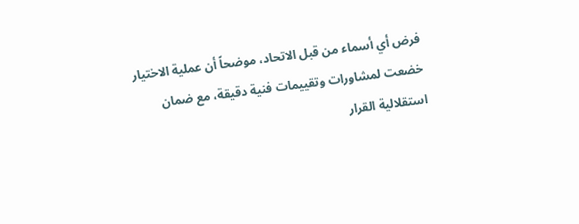فرض أي أسماء من قبل الاتحاد، موضحاً أن عملية الاختيار خضعت لمشاورات وتقييمات فنية دقيقة، مع ضمان استقلالية القرار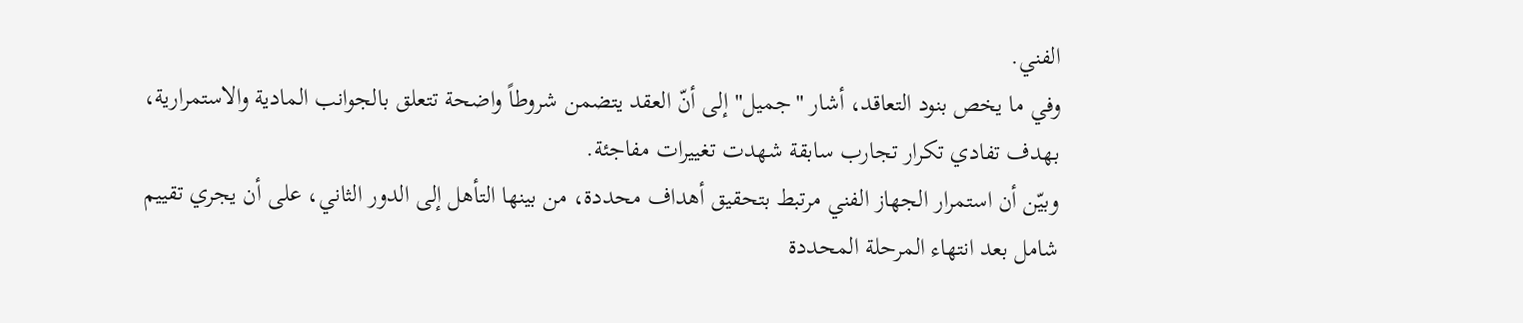الفني.
وفي ما يخص بنود التعاقد، أشار "جميل" إلى أنّ العقد يتضمن شروطاً واضحة تتعلق بالجوانب المادية والاستمرارية، بهدف تفادي تكرار تجارب سابقة شهدت تغييرات مفاجئة.
وبيّن أن استمرار الجهاز الفني مرتبط بتحقيق أهداف محددة، من بينها التأهل إلى الدور الثاني، على أن يجري تقييم شامل بعد انتهاء المرحلة المحددة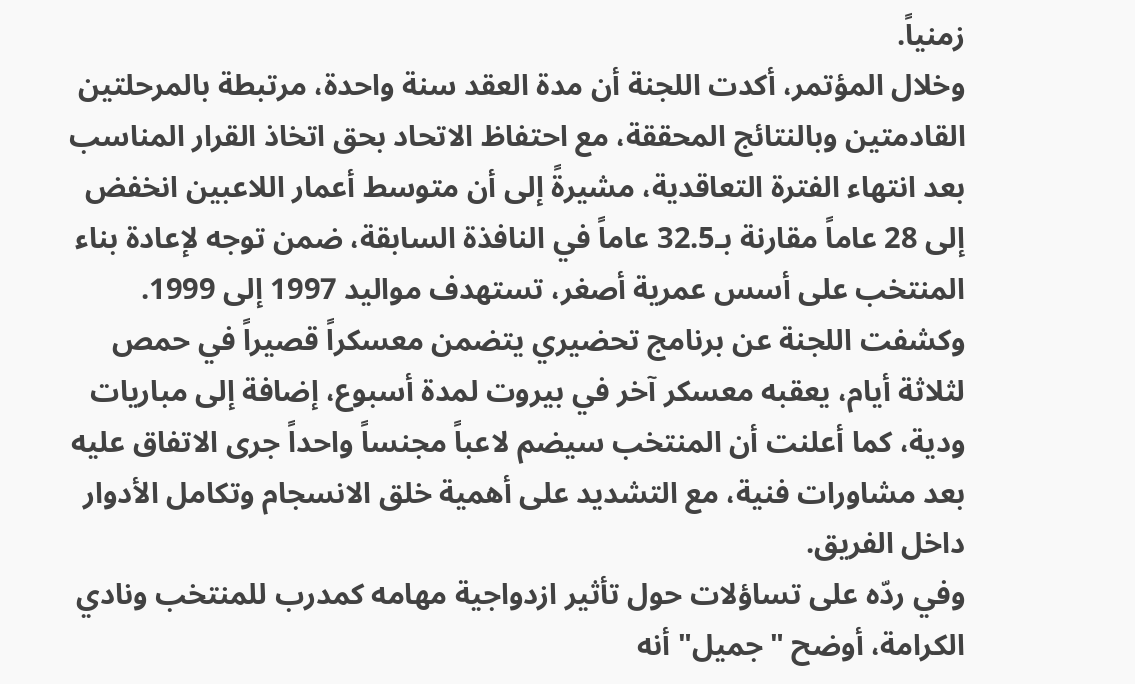زمنياً.
وخلال المؤتمر، أكدت اللجنة أن مدة العقد سنة واحدة، مرتبطة بالمرحلتين القادمتين وبالنتائج المحققة، مع احتفاظ الاتحاد بحق اتخاذ القرار المناسب بعد انتهاء الفترة التعاقدية، مشيرةً إلى أن متوسط أعمار اللاعبين انخفض إلى 28 عاماً مقارنة بـ32.5 عاماً في النافذة السابقة، ضمن توجه لإعادة بناء المنتخب على أسس عمرية أصغر، تستهدف مواليد 1997 إلى 1999.
وكشفت اللجنة عن برنامج تحضيري يتضمن معسكراً قصيراً في حمص لثلاثة أيام، يعقبه معسكر آخر في بيروت لمدة أسبوع، إضافة إلى مباريات ودية، كما أعلنت أن المنتخب سيضم لاعباً مجنساً واحداً جرى الاتفاق عليه بعد مشاورات فنية، مع التشديد على أهمية خلق الانسجام وتكامل الأدوار داخل الفريق.
وفي ردّه على تساؤلات حول تأثير ازدواجية مهامه كمدرب للمنتخب ونادي الكرامة، أوضح "جميل" أنه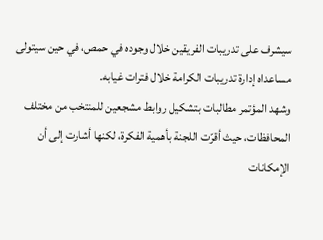سيشرف على تدريبات الفريقين خلال وجوده في حمص، في حين سيتولى مساعداه إدارة تدريبات الكرامة خلال فترات غيابه.
وشهد المؤتمر مطالبات بتشكيل روابط مشجعين للمنتخب من مختلف المحافظات، حيث أقرّت اللجنة بأهمية الفكرة، لكنها أشارت إلى أن الإمكانات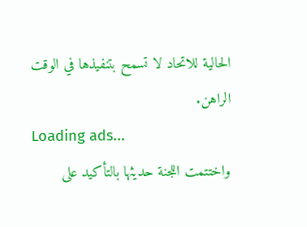الحالية للاتحاد لا تسمح بتنفيذها في الوقت الراهن.
Loading ads...
واختتمت اللجنة حديثها بالتأكيد على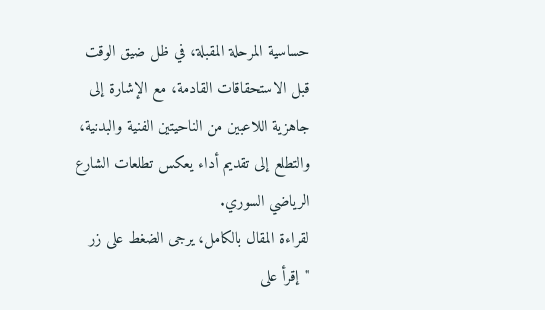حساسية المرحلة المقبلة، في ظل ضيق الوقت قبل الاستحقاقات القادمة، مع الإشارة إلى جاهزية اللاعبين من الناحيتين الفنية والبدنية، والتطلع إلى تقديم أداء يعكس تطلعات الشارع الرياضي السوري.
لقراءة المقال بالكامل، يرجى الضغط على زر "إقرأ على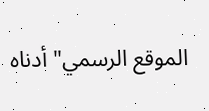الموقع الرسمي" أدناه